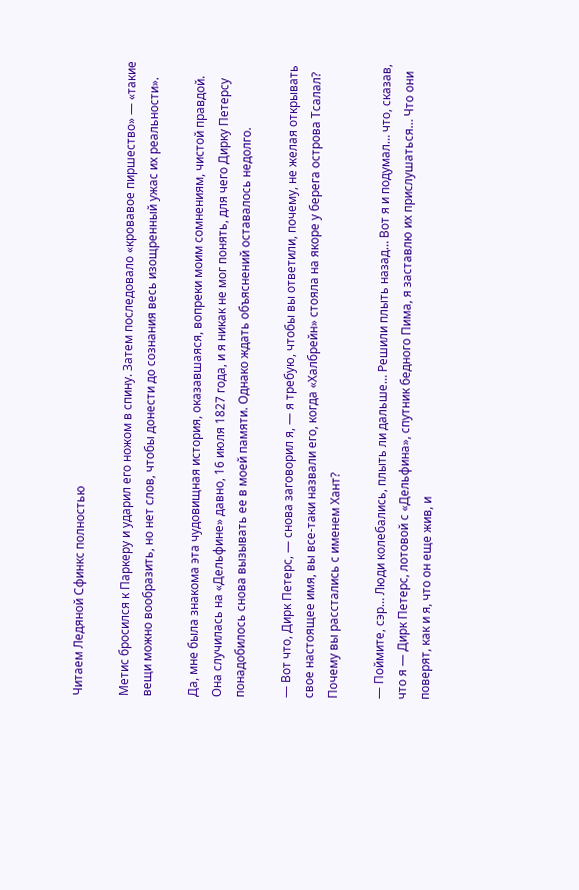Читаем Ледяной Сфинкс полностью

Метис бросился к Паркеру и ударил его ножом в спину. Затем последовало «кровавое пиршество» — «такие вещи можно вообразить, но нет слов, чтобы донести до сознания весь изощренный ужас их реальности».

Да, мне была знакома эта чудовищная история, оказавшаяся, вопреки моим сомнениям, чистой правдой. Она случилась на «Дельфине» давно, 16 июля 1827 года, и я никак не мог понять, для чего Дирку Петерсу понадобилось снова вызывать ее в моей памяти. Однако ждать объяснений оставалось недолго.

— Вот что, Дирк Петерс, — снова заговорил я, — я требую, чтобы вы ответили, почему, не желая открывать свое настоящее имя, вы все-таки назвали его, когда «Халбрейн» стояла на якоре у берега острова Тсалал? Почему вы расстались с именем Хант?

— Поймите, сэр… Люди колебались, плыть ли дальше… Решили плыть назад… Вот я и подумал… что, сказав, что я — Дирк Петерс, лотовой с «Дельфина», спутник бедного Пима, я заставлю их прислушаться… Что они поверят, как и я, что он еще жив, и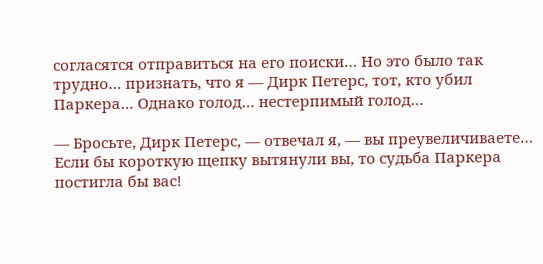согласятся отправиться на его поиски… Но это было так трудно… признать, что я — Дирк Петерс, тот, кто убил Паркера… Однако голод… нестерпимый голод…

— Бросьте, Дирк Петерс, — отвечал я, — вы преувеличиваете… Если бы короткую щепку вытянули вы, то судьба Паркера постигла бы вас!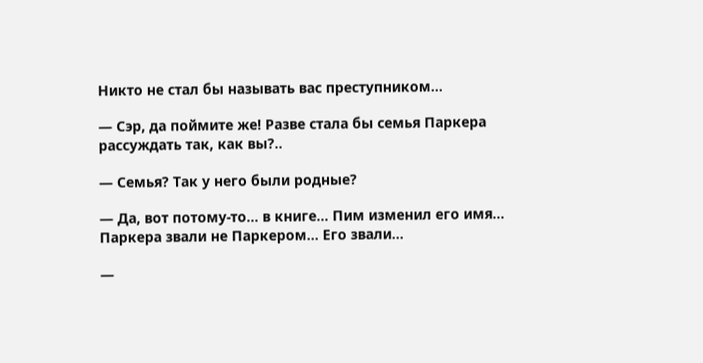Никто не стал бы называть вас преступником…

— Сэр, да поймите же! Разве стала бы семья Паркера рассуждать так, как вы?..

— Семья? Так у него были родные?

— Да, вот потому-то… в книге… Пим изменил его имя… Паркера звали не Паркером… Его звали…

—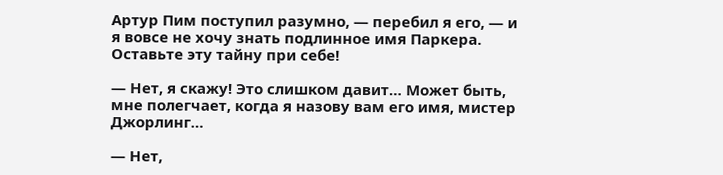Артур Пим поступил разумно, — перебил я его, — и я вовсе не хочу знать подлинное имя Паркера. Оставьте эту тайну при себе!

— Нет, я скажу! Это слишком давит… Может быть, мне полегчает, когда я назову вам его имя, мистер Джорлинг…

— Нет,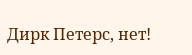Дирк Петерс, нет!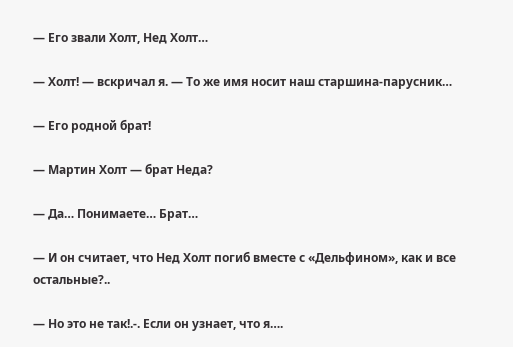— Его звали Холт, Нед Холт…

— Холт! — вскричал я. — То же имя носит наш старшина-парусник…

— Его родной брат!

— Мартин Холт — брат Неда?

— Да… Понимаете… Брат…

— И он считает, что Нед Холт погиб вместе с «Дельфином», как и все остальные?..

— Но это не так!.-. Если он узнает, что я….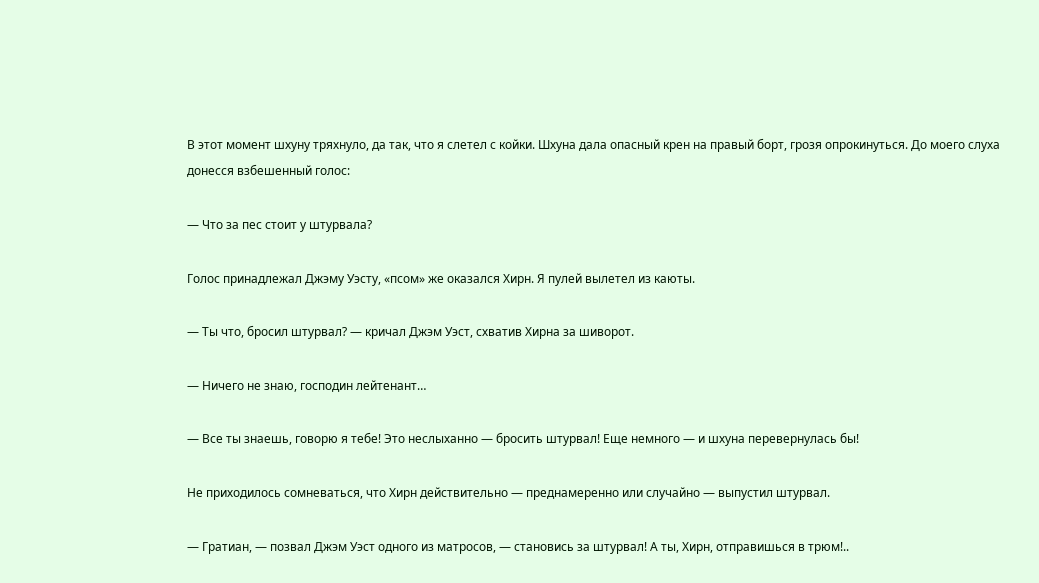В этот момент шхуну тряхнуло, да так, что я слетел с койки. Шхуна дала опасный крен на правый борт, грозя опрокинуться. До моего слуха донесся взбешенный голос:

— Что за пес стоит у штурвала?

Голос принадлежал Джэму Уэсту, «псом» же оказался Хирн. Я пулей вылетел из каюты.

— Ты что, бросил штурвал? — кричал Джэм Уэст, схватив Хирна за шиворот.

— Ничего не знаю, господин лейтенант…

— Все ты знаешь, говорю я тебе! Это неслыханно — бросить штурвал! Еще немного — и шхуна перевернулась бы!

Не приходилось сомневаться, что Хирн действительно — преднамеренно или случайно — выпустил штурвал.

— Гратиан, — позвал Джэм Уэст одного из матросов, — становись за штурвал! А ты, Хирн, отправишься в трюм!..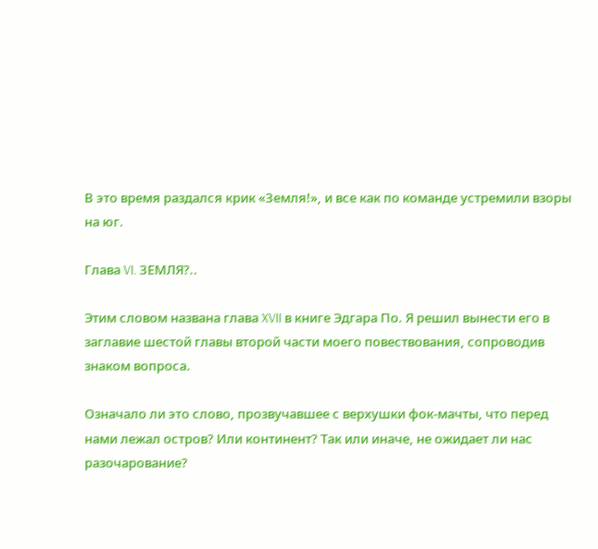В это время раздался крик «Земля!», и все как по команде устремили взоры на юг.

Глава VI. ЗЕМЛЯ?..

Этим словом названа глава XVII в книге Эдгара По. Я решил вынести его в заглавие шестой главы второй части моего повествования, сопроводив знаком вопроса.

Означало ли это слово, прозвучавшее с верхушки фок-мачты, что перед нами лежал остров? Или континент? Так или иначе, не ожидает ли нас разочарование?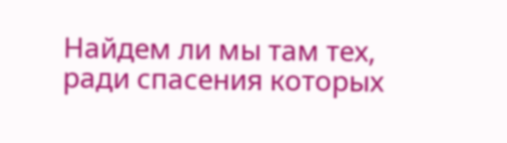Найдем ли мы там тех, ради спасения которых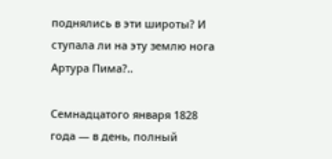поднялись в эти широты? И ступала ли на эту землю нога Артура Пима?..

Семнадцатого января 1828 года — в день, полный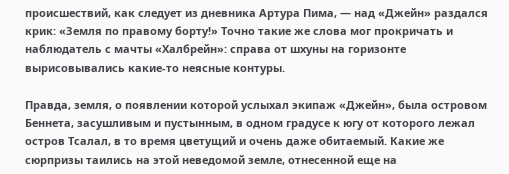происшествий, как следует из дневника Артура Пима, — над «Джейн» раздался крик: «Земля по правому борту!» Точно такие же слова мог прокричать и наблюдатель с мачты «Халбрейн»: справа от шхуны на горизонте вырисовывались какие-то неясные контуры.

Правда, земля, о появлении которой услыхал экипаж «Джейн», была островом Беннета, засушливым и пустынным, в одном градусе к югу от которого лежал остров Тсалал, в то время цветущий и очень даже обитаемый. Какие же сюрпризы таились на этой неведомой земле, отнесенной еще на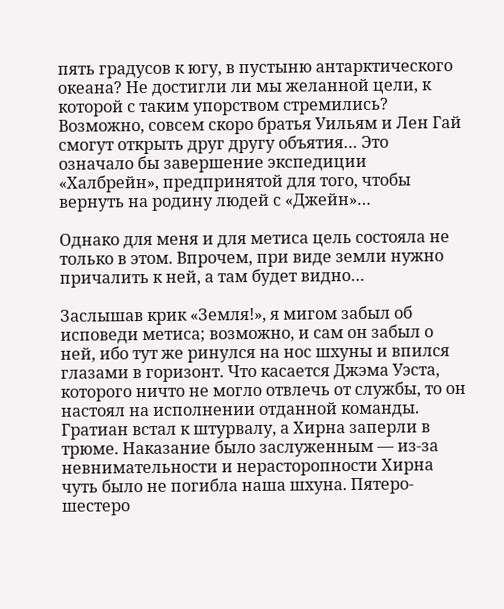пять градусов к югу, в пустыню антарктического океана? Не достигли ли мы желанной цели, к которой с таким упорством стремились? Возможно, совсем скоро братья Уильям и Лен Гай смогут открыть друг другу объятия… Это означало бы завершение экспедиции «Халбрейн», предпринятой для того, чтобы вернуть на родину людей с «Джейн»…

Однако для меня и для метиса цель состояла не только в этом. Впрочем, при виде земли нужно причалить к ней, а там будет видно…

Заслышав крик «Земля!», я мигом забыл об исповеди метиса; возможно, и сам он забыл о ней, ибо тут же ринулся на нос шхуны и впился глазами в горизонт. Что касается Джэма Уэста, которого ничто не могло отвлечь от службы, то он настоял на исполнении отданной команды. Гратиан встал к штурвалу, а Хирна заперли в трюме. Наказание было заслуженным — из-за невнимательности и нерасторопности Хирна чуть было не погибла наша шхуна. Пятеро-шестеро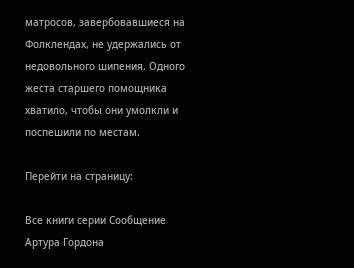матросов, завербовавшиеся на Фолклендах, не удержались от недовольного шипения. Одного жеста старшего помощника хватило, чтобы они умолкли и поспешили по местам.

Перейти на страницу:

Все книги серии Сообщение Артура Гордона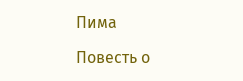Пима

Повесть о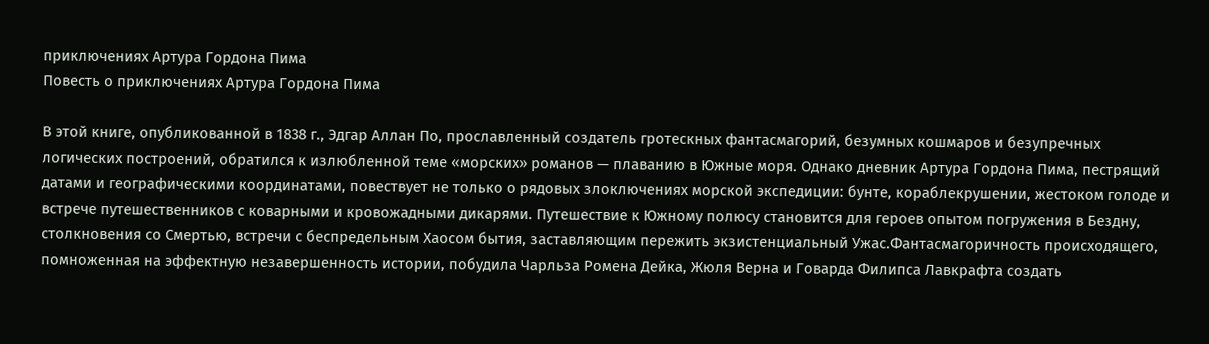приключениях Артура Гордона Пима
Повесть о приключениях Артура Гордона Пима

В этой книге, опубликованной в 1838 г., Эдгар Аллан По, прославленный создатель гротескных фантасмагорий, безумных кошмаров и безупречных логических построений, обратился к излюбленной теме «морских» романов — плаванию в Южные моря. Однако дневник Артура Гордона Пима, пестрящий датами и географическими координатами, повествует не только о рядовых злоключениях морской экспедиции: бунте, кораблекрушении, жестоком голоде и встрече путешественников с коварными и кровожадными дикарями. Путешествие к Южному полюсу становится для героев опытом погружения в Бездну, столкновения со Смертью, встречи с беспредельным Хаосом бытия, заставляющим пережить экзистенциальный Ужас.Фантасмагоричность происходящего, помноженная на эффектную незавершенность истории, побудила Чарльза Ромена Дейка, Жюля Верна и Говарда Филипса Лавкрафта создать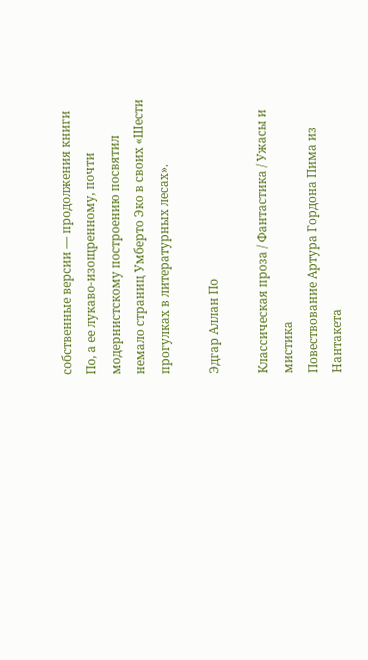собственные версии — продолжения книги По, а ее лукаво-изощренному, почти модернистскому построению посвятил немало страниц Умберто Эко в своих «Шести прогулках в литературных лесах».

Эдгар Аллан По

Классическая проза / Фантастика / Ужасы и мистика
Повествование Артура Гордона Пима из Нантакета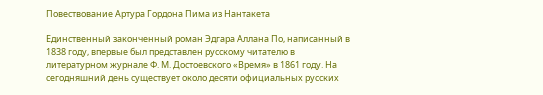Повествование Артура Гордона Пима из Нантакета

Единственный законченный роман Эдгара Аллана По, написанный в 1838 году, впервые был представлен русскому читателю в литературном журнале Ф. М. Достоевского «Время» в 1861 году. На сегодняшний день существует около десяти официальных русских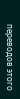переводов этого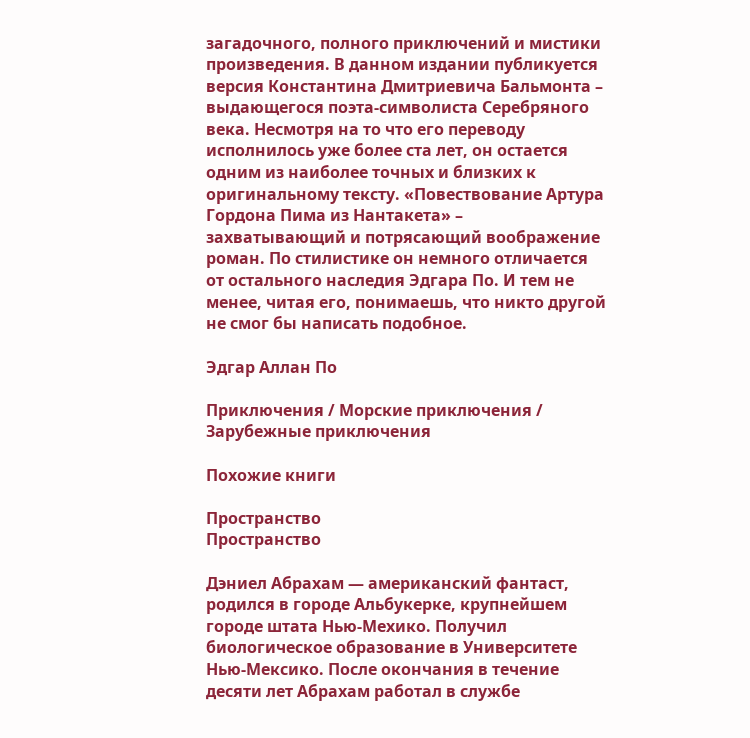загадочного, полного приключений и мистики произведения. В данном издании публикуется версия Константина Дмитриевича Бальмонта – выдающегося поэта-символиста Серебряного века. Несмотря на то что его переводу исполнилось уже более ста лет, он остается одним из наиболее точных и близких к оригинальному тексту. «Повествование Артура Гордона Пима из Нантакета» – захватывающий и потрясающий воображение роман. По стилистике он немного отличается от остального наследия Эдгара По. И тем не менее, читая его, понимаешь, что никто другой не смог бы написать подобное.

Эдгар Аллан По

Приключения / Морские приключения / Зарубежные приключения

Похожие книги

Пространство
Пространство

Дэниел Абрахам — американский фантаст, родился в городе Альбукерке, крупнейшем городе штата Нью-Мехико. Получил биологическое образование в Университете Нью-Мексико. После окончания в течение десяти лет Абрахам работал в службе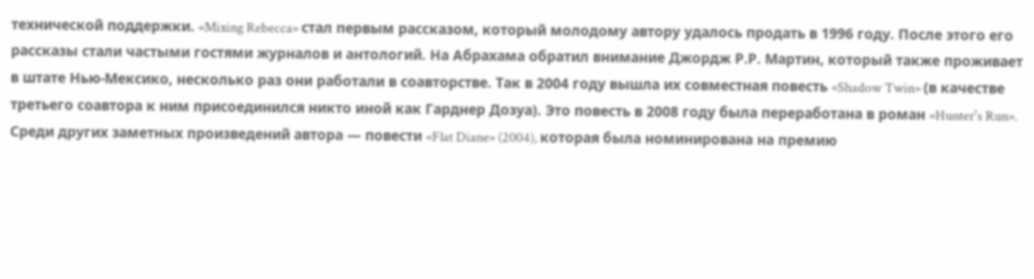технической поддержки. «Mixing Rebecca» стал первым рассказом, который молодому автору удалось продать в 1996 году. После этого его рассказы стали частыми гостями журналов и антологий. На Абрахама обратил внимание Джордж Р.Р. Мартин, который также проживает в штате Нью-Мексико, несколько раз они работали в соавторстве. Так в 2004 году вышла их совместная повесть «Shadow Twin» (в качестве третьего соавтора к ним присоединился никто иной как Гарднер Дозуа). Это повесть в 2008 году была переработана в роман «Hunter's Run». Среди других заметных произведений автора — повести «Flat Diane» (2004), которая была номинирована на премию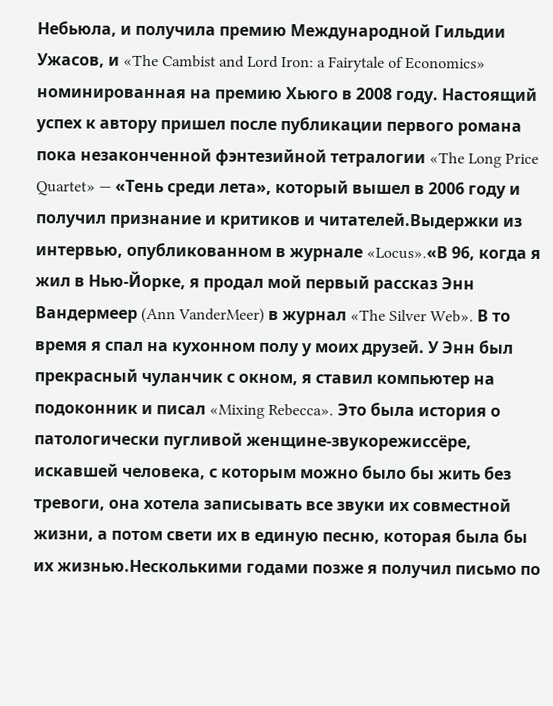Небьюла, и получила премию Международной Гильдии Ужасов, и «The Cambist and Lord Iron: a Fairytale of Economics» номинированная на премию Хьюго в 2008 году. Настоящий успех к автору пришел после публикации первого романа пока незаконченной фэнтезийной тетралогии «The Long Price Quartet» — «Тень среди лета», который вышел в 2006 году и получил признание и критиков и читателей.Выдержки из интервью, опубликованном в журнале «Locus».«В 96, когда я жил в Нью-Йорке, я продал мой первый рассказ Энн Вандермеер (Ann VanderMeer) в журнал «The Silver Web». В то время я спал на кухонном полу у моих друзей. У Энн был прекрасный чуланчик с окном, я ставил компьютер на подоконник и писал «Mixing Rebecca». Это была история о патологически пугливой женщине-звукорежиссёре, искавшей человека, с которым можно было бы жить без тревоги, она хотела записывать все звуки их совместной жизни, а потом свети их в единую песню, которая была бы их жизнью.Несколькими годами позже я получил письмо по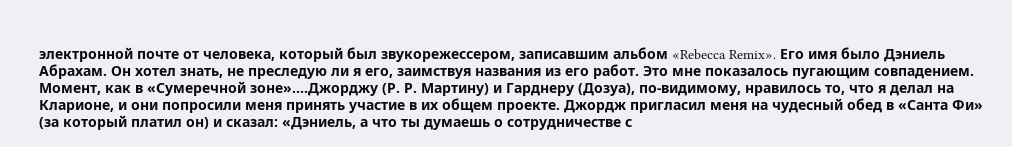электронной почте от человека, который был звукорежессером, записавшим альбом «Rebecca Remix». Его имя было Дэниель Абрахам. Он хотел знать, не преследую ли я его, заимствуя названия из его работ. Это мне показалось пугающим совпадением. Момент, как в «Сумеречной зоне»....Джорджу (Р. Р. Мартину) и Гарднеру (Дозуа), по-видимому, нравилось то, что я делал на Кларионе, и они попросили меня принять участие в их общем проекте. Джордж пригласил меня на чудесный обед в «Санта Фи» (за который платил он) и сказал: «Дэниель, а что ты думаешь о сотрудничестве с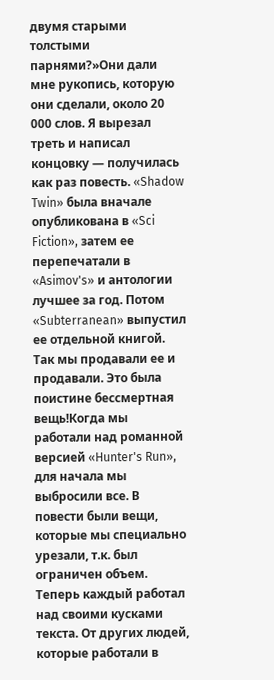двумя старыми толстыми парнями?»Они дали мне рукопись, которую они сделали, около 20 000 слов. Я вырезал треть и написал концовку — получилась как раз повесть. «Shadow Twin» была вначале опубликована в «Sci Fiction», затем ее перепечатали в «Asimov's» и антологии лучшее за год. Потом «Subterranean» выпустил ее отдельной книгой. Так мы продавали ее и продавали. Это была поистине бессмертная вещь!Когда мы работали над романной версией «Hunter's Run», для начала мы выбросили все. В повести были вещи, которые мы специально урезали, т.к. был ограничен объем. Теперь каждый работал над своими кусками текста. От других людей, которые работали в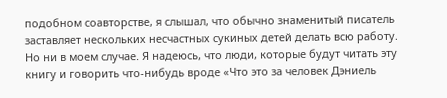подобном соавторстве, я слышал, что обычно знаменитый писатель заставляет нескольких несчастных сукиных детей делать всю работу. Но ни в моем случае. Я надеюсь, что люди, которые будут читать эту книгу и говорить что-нибудь вроде «Что это за человек Дэниель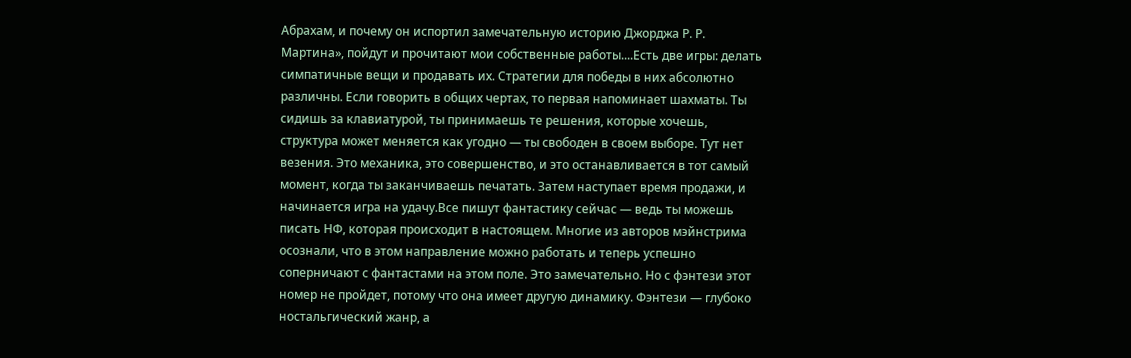Абрахам, и почему он испортил замечательную историю Джорджа Р. Р. Мартина», пойдут и прочитают мои собственные работы....Есть две игры: делать симпатичные вещи и продавать их. Стратегии для победы в них абсолютно различны. Если говорить в общих чертах, то первая напоминает шахматы. Ты сидишь за клавиатурой, ты принимаешь те решения, которые хочешь, структура может меняется как угодно — ты свободен в своем выборе. Тут нет везения. Это механика, это совершенство, и это останавливается в тот самый момент, когда ты заканчиваешь печатать. Затем наступает время продажи, и начинается игра на удачу.Все пишут фантастику сейчас — ведь ты можешь писать НФ, которая происходит в настоящем. Многие из авторов мэйнстрима осознали, что в этом направление можно работать и теперь успешно соперничают с фантастами на этом поле. Это замечательно. Но с фэнтези этот номер не пройдет, потому что она имеет другую динамику. Фэнтези — глубоко ностальгический жанр, а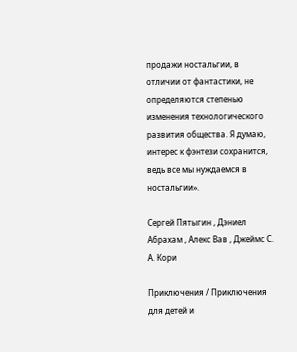продажи ностальгии, в отличии от фантастики, не определяются степенью изменения технологического развития общества. Я думаю, интерес к фэнтези сохранится, ведь все мы нуждаемся в ностальгии».

Сергей Пятыгин , Дэниел Абрахам , Алекс Вав , Джеймс С. А. Кори

Приключения / Приключения для детей и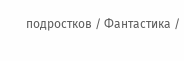подростков / Фантастика /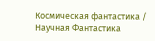Космическая фантастика / Научная Фантастика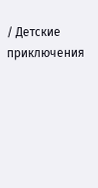/ Детские приключения